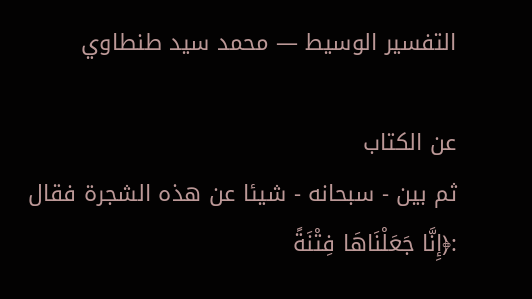التفسير الوسيط — محمد سيد طنطاوي

عن الكتاب
ثم بين - سبحانه - شيئا عن هذه الشجرة فقال :﴿إِنَّا جَعَلْنَاهَا فِتْنَةً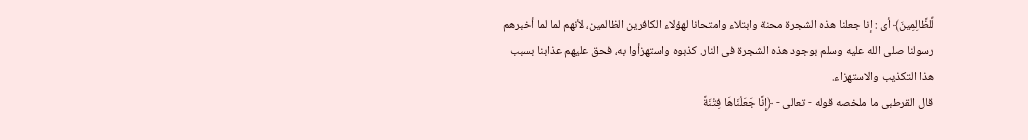لِّلظَّالِمِينَ﴾ أى : إنا جعلنا هذه الشجرة محنة وابتلاء وامتحانا لهؤلاء الكافرين الظالمين، لأنهم لما لما أخبرهم رسولنا صلى الله عليه وسلم بوجود هذه الشجرة فى النار. كذبوه واستهزأوا به، فحق عليهم عذابنا بسبب هذا التكذيب والاستهزاء.
قال القرطبى ما ملخصه قوله - تعالى - ﴿إِنَّا جَعَلْنَاهَا فِتْنَةً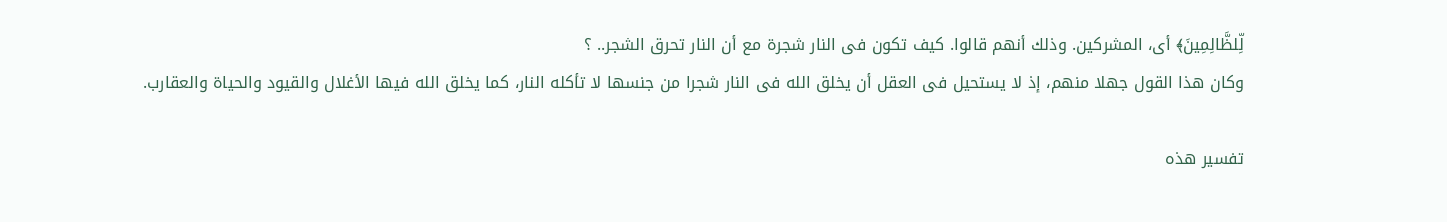لِّلظَّالِمِينَ﴾ أى، المشركين. وذلك أنهم قالوا. كيف تكون فى النار شجرة مع أن النار تحرق الشجر.. ؟
وكان هذا القول جهلا منهم، إذ لا يستحيل فى العقل أن يخلق الله فى النار شجرا من جنسها لا تأكله النار، كما يخلق الله فيها الأغلال والقيود والحياة والعقارب.

تفسير هذه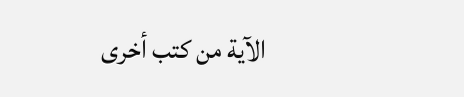الآية من كتب أخرى